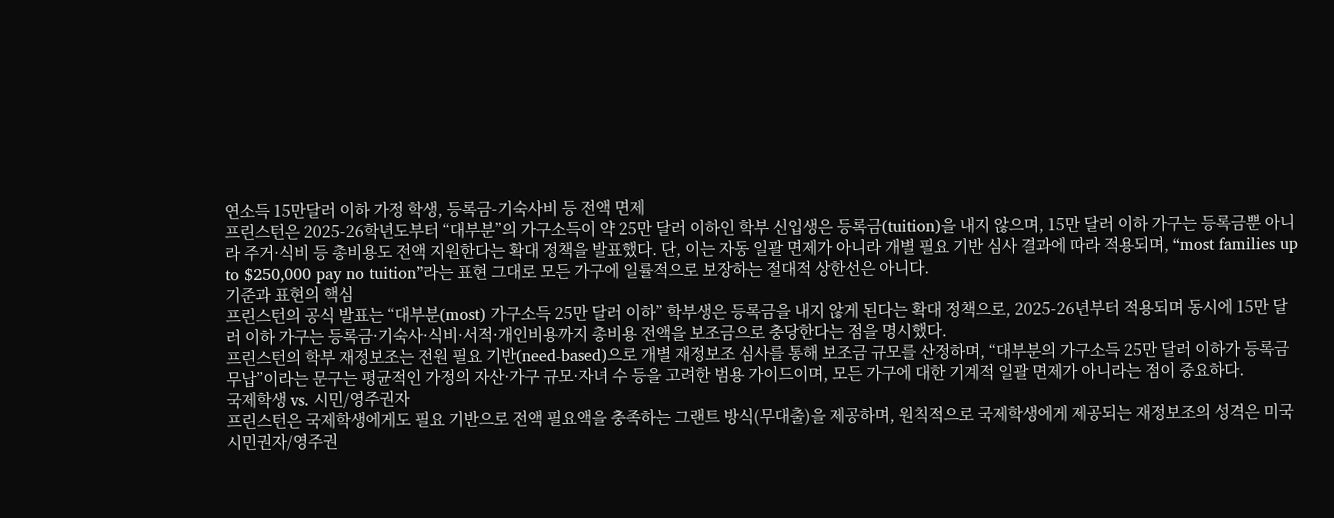연소득 15만달러 이하 가정 학생, 등록금-기숙사비 등 전액 면제
프린스턴은 2025-26학년도부터 “대부분”의 가구소득이 약 25만 달러 이하인 학부 신입생은 등록금(tuition)을 내지 않으며, 15만 달러 이하 가구는 등록금뿐 아니라 주거·식비 등 총비용도 전액 지원한다는 확대 정책을 발표했다. 단, 이는 자동 일괄 면제가 아니라 개별 필요 기반 심사 결과에 따라 적용되며, “most families up to $250,000 pay no tuition”라는 표현 그대로 모든 가구에 일률적으로 보장하는 절대적 상한선은 아니다.
기준과 표현의 핵심
프린스턴의 공식 발표는 “대부분(most) 가구소득 25만 달러 이하” 학부생은 등록금을 내지 않게 된다는 확대 정책으로, 2025-26년부터 적용되며 동시에 15만 달러 이하 가구는 등록금·기숙사·식비·서적·개인비용까지 총비용 전액을 보조금으로 충당한다는 점을 명시했다.
프린스턴의 학부 재정보조는 전원 필요 기반(need-based)으로 개별 재정보조 심사를 통해 보조금 규모를 산정하며, “대부분의 가구소득 25만 달러 이하가 등록금 무납”이라는 문구는 평균적인 가정의 자산·가구 규모·자녀 수 등을 고려한 범용 가이드이며, 모든 가구에 대한 기계적 일괄 면제가 아니라는 점이 중요하다.
국제학생 vs. 시민/영주권자
프린스턴은 국제학생에게도 필요 기반으로 전액 필요액을 충족하는 그랜트 방식(무대출)을 제공하며, 원칙적으로 국제학생에게 제공되는 재정보조의 성격은 미국 시민권자/영주권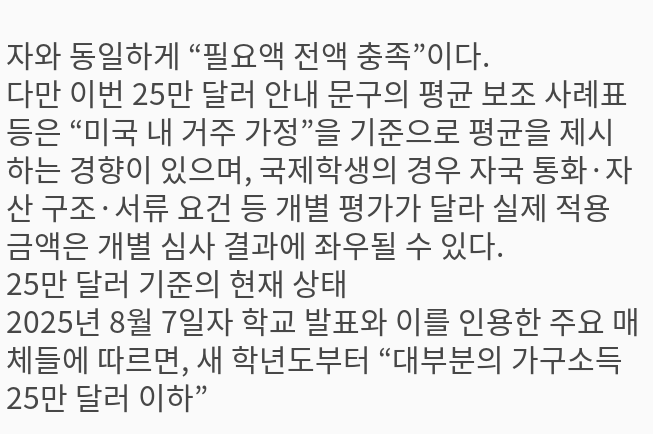자와 동일하게 “필요액 전액 충족”이다.
다만 이번 25만 달러 안내 문구의 평균 보조 사례표 등은 “미국 내 거주 가정”을 기준으로 평균을 제시하는 경향이 있으며, 국제학생의 경우 자국 통화·자산 구조·서류 요건 등 개별 평가가 달라 실제 적용 금액은 개별 심사 결과에 좌우될 수 있다.
25만 달러 기준의 현재 상태
2025년 8월 7일자 학교 발표와 이를 인용한 주요 매체들에 따르면, 새 학년도부터 “대부분의 가구소득 25만 달러 이하”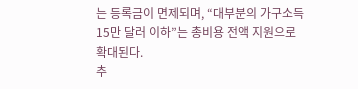는 등록금이 면제되며, “대부분의 가구소득 15만 달러 이하”는 총비용 전액 지원으로 확대된다.
추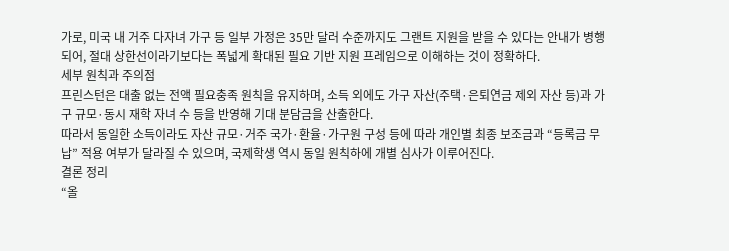가로, 미국 내 거주 다자녀 가구 등 일부 가정은 35만 달러 수준까지도 그랜트 지원을 받을 수 있다는 안내가 병행되어, 절대 상한선이라기보다는 폭넓게 확대된 필요 기반 지원 프레임으로 이해하는 것이 정확하다.
세부 원칙과 주의점
프린스턴은 대출 없는 전액 필요충족 원칙을 유지하며, 소득 외에도 가구 자산(주택·은퇴연금 제외 자산 등)과 가구 규모·동시 재학 자녀 수 등을 반영해 기대 분담금을 산출한다.
따라서 동일한 소득이라도 자산 규모·거주 국가·환율·가구원 구성 등에 따라 개인별 최종 보조금과 “등록금 무납” 적용 여부가 달라질 수 있으며, 국제학생 역시 동일 원칙하에 개별 심사가 이루어진다.
결론 정리
“올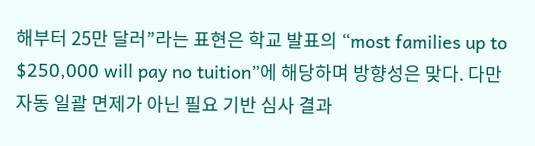해부터 25만 달러”라는 표현은 학교 발표의 “most families up to $250,000 will pay no tuition”에 해당하며 방향성은 맞다. 다만 자동 일괄 면제가 아닌 필요 기반 심사 결과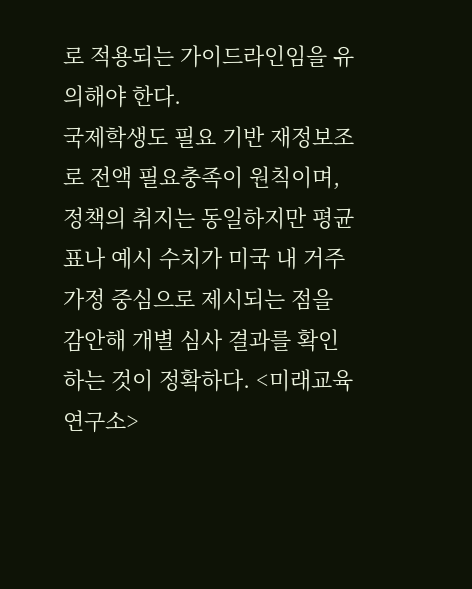로 적용되는 가이드라인임을 유의해야 한다.
국제학생도 필요 기반 재정보조로 전액 필요충족이 원칙이며, 정책의 취지는 동일하지만 평균표나 예시 수치가 미국 내 거주 가정 중심으로 제시되는 점을 감안해 개별 심사 결과를 확인하는 것이 정확하다. <미래교육연구소>